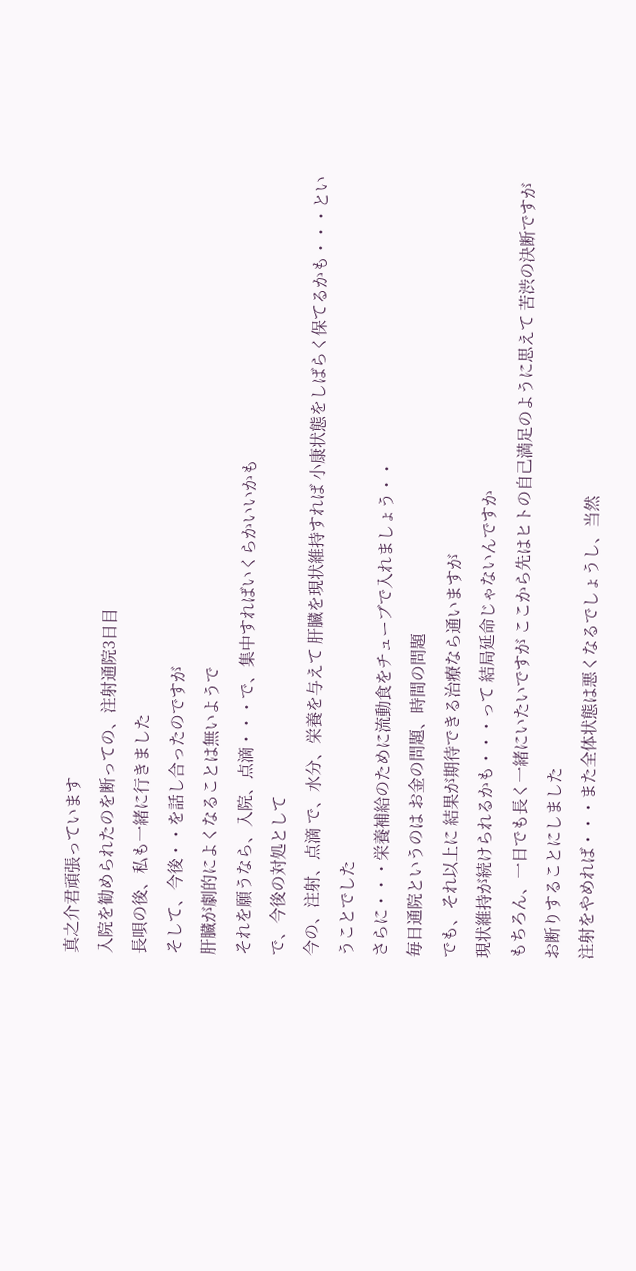真之介君頑張っています
入院を勧められたのを断っての、注射通院3日目
長唄の後、私も一緒に行きました
そして、今後・・を話し合ったのですが
肝臓が劇的によくなることは無いようで
それを願うなら、入院、点滴・・・で、集中すればいくらかいいかも
で、今後の対処として
今の、注射、点滴 で、水分、栄養を与えて 肝臓を現状維持すれば 小康状態をしばらく保てるかも・・・ということでした
さらに・・・栄養補給のために流動食をチューブで入れましょう・・
毎日通院というのは お金の問題、時間の問題
でも、それ以上に 結果が期待できる治療なら通いますが
現状維持が続けられるかも・・・って 結局延命じゃないんですか
もちろん、一日でも長く一緒にいたいですが ここから先はヒトの自己満足のように思えて 苦渋の決断ですが お断りすることにしました
注射をやめれば・・・また全体状態は悪くなるでしょうし、当然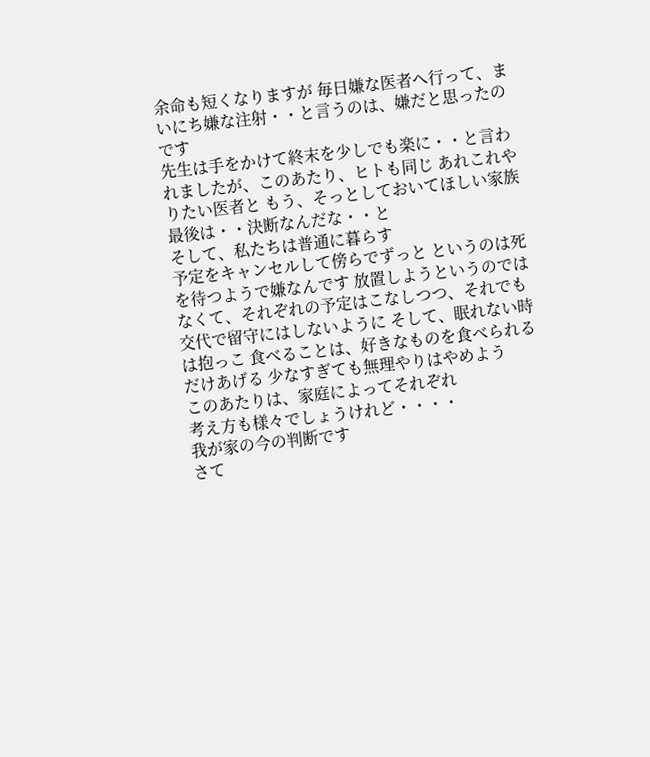余命も短くなりますが 毎日嫌な医者へ行って、まいにち嫌な注射・・と言うのは、嫌だと思ったのです
先生は手をかけて終末を少しでも楽に・・と言われましたが、このあたり、ヒトも同じ あれこれやりたい医者と もう、そっとしておいてほしい家族 最後は・・決断なんだな・・と
そして、私たちは普通に暮らす
予定をキャンセルして傍らでずっと というのは死を待つようで嫌なんです 放置しようというのではなくて、それぞれの予定はこなしつつ、それでも交代で留守にはしないように そして、眠れない時は抱っこ 食べることは、好きなものを食べられるだけあげる 少なすぎても無理やりはやめよう
このあたりは、家庭によってそれぞれ
考え方も様々でしょうけれど・・・・
我が家の今の判断です
さて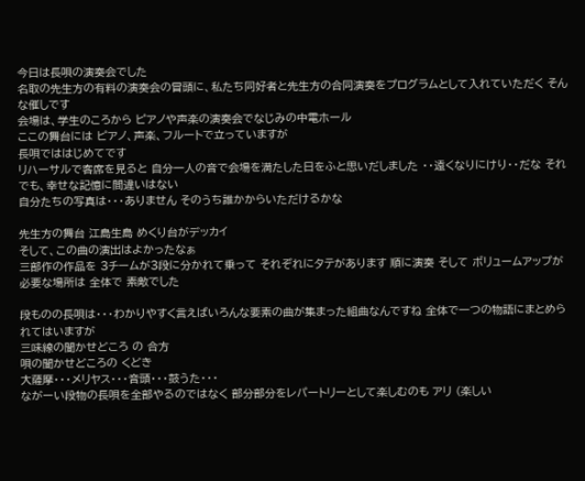今日は長唄の演奏会でした
名取の先生方の有料の演奏会の冒頭に、私たち同好者と先生方の合同演奏をプログラムとして入れていただく そんな催しです
会場は、学生のころから ピアノや声楽の演奏会でなじみの中電ホール
ここの舞台には ピアノ、声楽、フルートで立っていますが
長唄でははじめてです
リハーサルで客席を見ると 自分一人の音で会場を満たした日をふと思いだしました ・・遠くなりにけり・・だな それでも、幸せな記憶に間違いはない
自分たちの写真は・・・ありません そのうち誰かからいただけるかな

先生方の舞台 江島生島 めくり台がデッカイ
そして、この曲の演出はよかったなぁ
三部作の作品を 3チームが3段に分かれて乗って それぞれにタテがあります 順に演奏 そして ボリュームアップが必要な場所は 全体で 素敵でした

段ものの長唄は・・・わかりやすく言えばいろんな要素の曲が集まった組曲なんですね 全体で一つの物語にまとめられてはいますが
三味線の聞かせどころ の 合方
唄の聞かせどころの くどき
大薩摩・・・メリヤス・・・音頭・・・鼓うた・・・
ながーい段物の長唄を全部やるのではなく 部分部分をレパートリーとして楽しむのも アリ (楽しい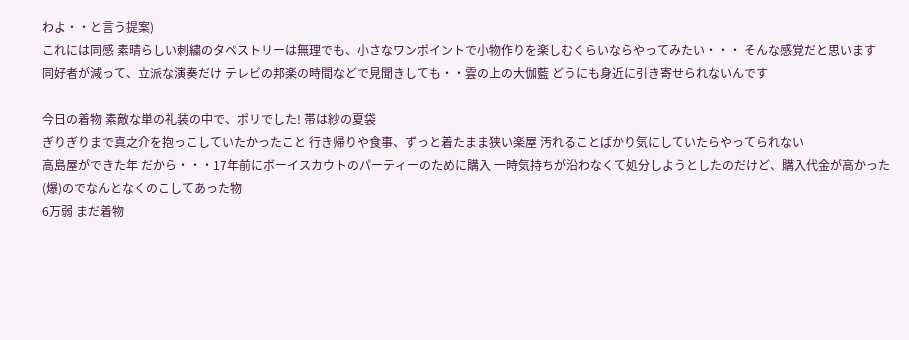わよ・・と言う提案)
これには同感 素晴らしい刺繍のタペストリーは無理でも、小さなワンポイントで小物作りを楽しむくらいならやってみたい・・・ そんな感覚だと思います
同好者が減って、立派な演奏だけ テレビの邦楽の時間などで見聞きしても・・雲の上の大伽藍 どうにも身近に引き寄せられないんです

今日の着物 素敵な単の礼装の中で、ポリでした! 帯は紗の夏袋
ぎりぎりまで真之介を抱っこしていたかったこと 行き帰りや食事、ずっと着たまま狭い楽屋 汚れることばかり気にしていたらやってられない
高島屋ができた年 だから・・・17年前にボーイスカウトのパーティーのために購入 一時気持ちが沿わなくて処分しようとしたのだけど、購入代金が高かった(爆)のでなんとなくのこしてあった物
6万弱 まだ着物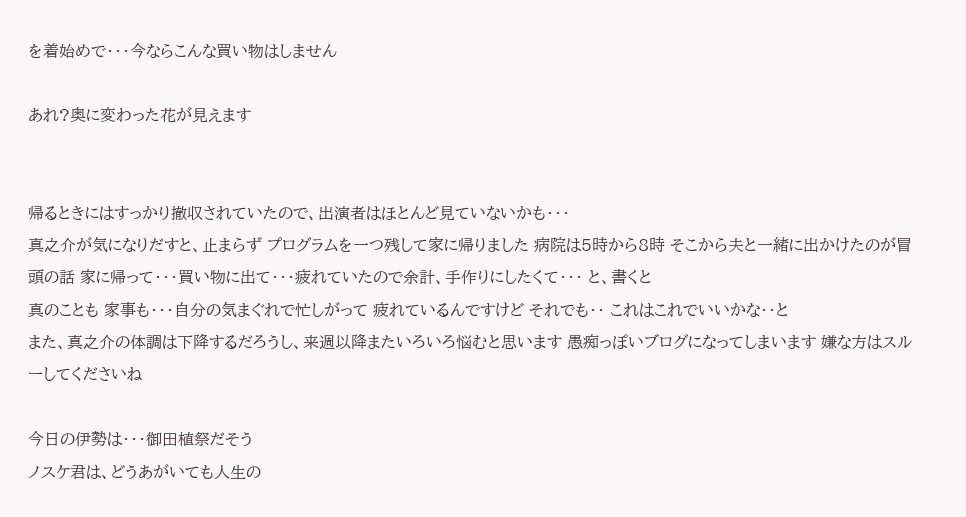を着始めで・・・今ならこんな買い物はしません

あれ?奥に変わった花が見えます


帰るときにはすっかり撤収されていたので、出演者はほとんど見ていないかも・・・
真之介が気になりだすと、止まらず プログラムを一つ残して家に帰りました 病院は5時から8時 そこから夫と一緒に出かけたのが冒頭の話 家に帰って・・・買い物に出て・・・疲れていたので余計、手作りにしたくて・・・ と、書くと
真のことも 家事も・・・自分の気まぐれで忙しがって 疲れているんですけど それでも・・ これはこれでいいかな・・と
また、真之介の体調は下降するだろうし、来週以降またいろいろ悩むと思います 愚痴っぽいブログになってしまいます 嫌な方はスルーしてくださいね

今日の伊勢は・・・御田植祭だそう
ノスケ君は、どうあがいても人生の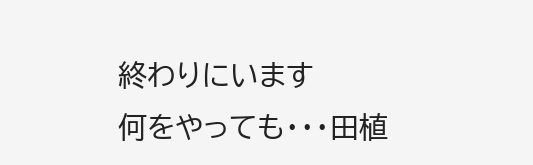終わりにいます
何をやっても・・・田植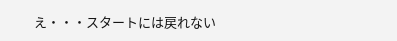え・・・スタートには戻れない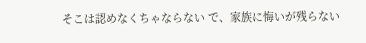そこは認めなくちゃならない で、家族に悔いが残らない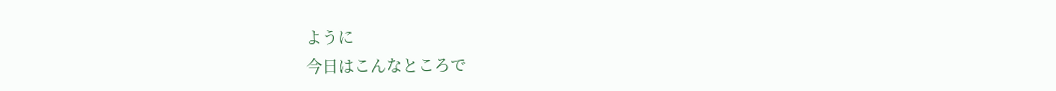ように
今日はこんなところで